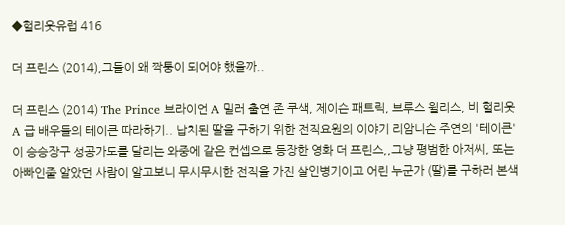◆헐리웃유럽 416

더 프린스 (2014),그들이 왜 짝퉁이 되어야 했을까..

더 프린스 (2014) The Prince 브라이언 A 밀러 출연 존 쿠색, 제이슨 패트릭, 브루스 윌리스, 비 헐리웃 A 급 배우들의 테이큰 따라하기.. 납치된 딸을 구하기 위한 전직요원의 이야기 리암니슨 주연의 '테이큰' 이 승승장구 성공가도를 달리는 와중에 같은 컨셉으로 등장한 영화 더 프린스,,그냥 평범한 아저씨, 또는 아빠인줄 알았던 사람이 알고보니 무시무시한 전직을 가진 살인병기이고 어린 누군가 (딸)를 구하러 본색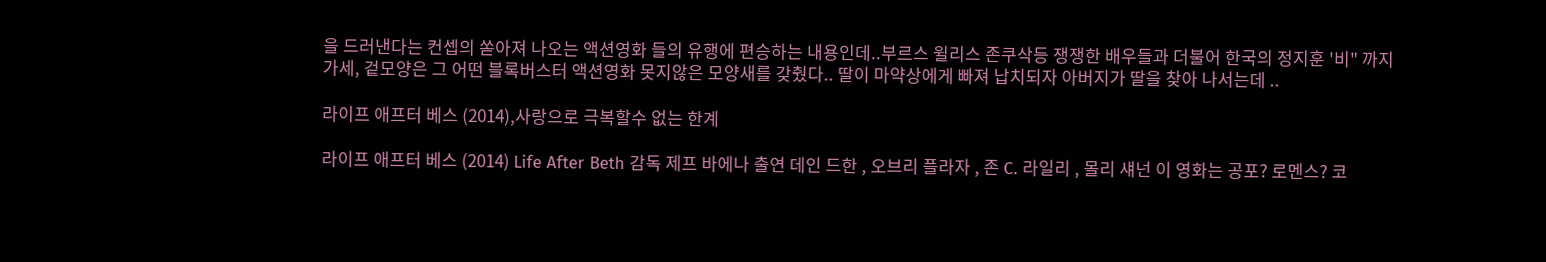을 드러낸다는 컨셉의 쏟아져 나오는 액션영화 들의 유행에 편승하는 내용인데..부르스 윌리스 존쿠삭등 쟁쟁한 배우들과 더불어 한국의 정지훈 '비" 까지 가세, 겉모양은 그 어떤 블록버스터 액션영화 못지않은 모양새를 갖췄다.. 딸이 마약상에게 빠져 납치되자 아버지가 딸을 찾아 나서는데 ..

라이프 애프터 베스 (2014),사랑으로 극복할수 없는 한계

라이프 애프터 베스 (2014) Life After Beth 감독 제프 바에나 출연 데인 드한 , 오브리 플라자 , 존 C. 라일리 , 몰리 섀넌 이 영화는 공포? 로멘스? 코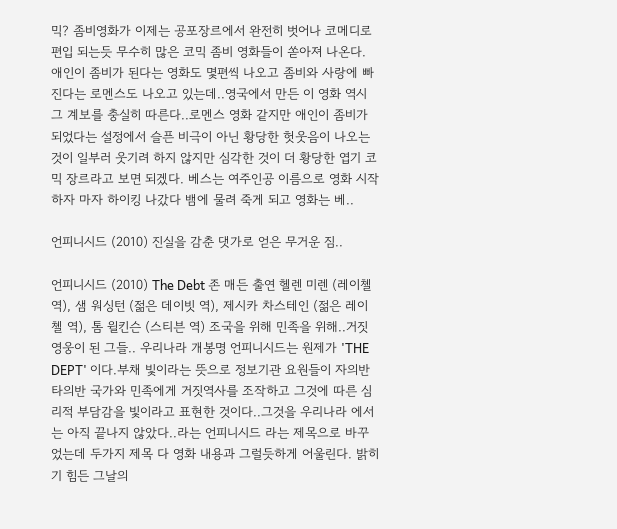믹? 좀비영화가 이제는 공포장르에서 완전히 벗어나 코메디로 편입 되는듯 무수히 많은 코믹 좀비 영화들이 쏟아져 나온다. 애인이 좀비가 된다는 영화도 몇편씩 나오고 좀비와 사랑에 빠진다는 로멘스도 나오고 있는데..영국에서 만든 이 영화 역시 그 계보를 충실히 따른다..로멘스 영화 같지만 애인이 좀비가 되었다는 설정에서 슬픈 비극이 아닌 황당한 헛웃음이 나오는것이 일부러 웃기려 하지 않지만 심각한 것이 더 황당한 엽기 코믹 장르라고 보면 되겠다. 베스는 여주인공 이름으로 영화 시작하자 마자 하이킹 나갔다 뱀에 물려 죽게 되고 영화는 베..

언피니시드 (2010) 진실을 감춘 댓가로 얻은 무거운 짐..

언피니시드 (2010) The Debt 존 매든 출연 헬렌 미렌 (레이첼 역), 샘 워싱턴 (젊은 데이빗 역), 제시카 차스테인 (젊은 레이첼 역), 톰 윌킨슨 (스티븐 역) 조국을 위해 민족을 위해..거짓 영웅이 된 그들.. 우리나라 개봉명 언피니시드는 원제가 'THE DEPT' 이다.부채 빛이라는 뜻으로 정보기관 요원들이 자의반 타의반 국가와 민족에게 거짓역사를 조작하고 그것에 따른 심리적 부담감을 빛이라고 표현한 것이다..그것을 우리나라 에서는 아직 끝나지 않았다..라는 언피니시드 라는 제목으로 바꾸었는데 두가지 제목 다 영화 내용과 그럴듯하게 어울린다. 밝히기 힘든 그날의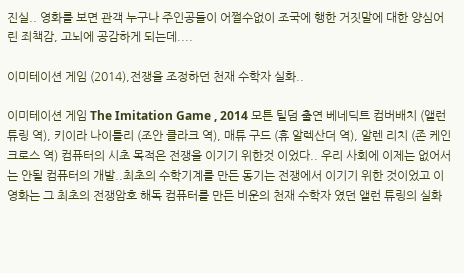진실.. 영화를 보면 관객 누구나 주인공들이 어쩔수없이 조국에 행한 거짓말에 대한 양심어린 죄책감, 고뇌에 공감하게 되는데....

이미테이션 게임 (2014),전쟁을 조정하던 천재 수학자 실화..

이미테이션 게임 The Imitation Game , 2014 모튼 틸덤 출연 베네딕트 컴버배치 (앨런 튜링 역), 키이라 나이틀리 (조안 클라크 역), 매튜 구드 (휴 알렉산더 역), 알렌 리치 (존 케인크로스 역) 컴퓨터의 시초 목적은 전쟁을 이기기 위한것 이었다.. 우리 사회에 이제는 없어서는 안될 컴퓨터의 개발..최초의 수학기계를 만든 동기는 전쟁에서 이기기 위한 것이었고 이 영화는 그 최초의 전쟁암호 해독 컴퓨터를 만든 비운의 천재 수학자 였던 앨런 튜링의 실화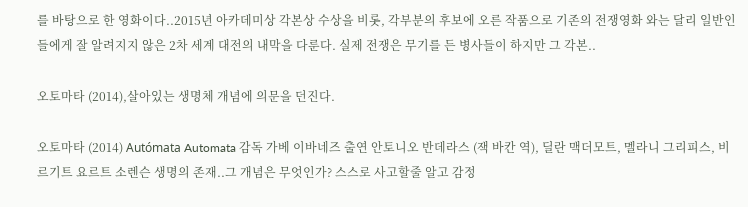를 바탕으로 한 영화이다..2015년 아카데미상 각본상 수상을 비롯, 각부분의 후보에 오른 작품으로 기존의 전쟁영화 와는 달리 일반인들에게 잘 알려지지 않은 2차 세계 대전의 내막을 다룬다. 실제 전쟁은 무기를 든 병사들이 하지만 그 각본..

오토마타 (2014),살아있는 생명체 개념에 의문을 던진다.

오토마타 (2014) Autómata Automata 감독 가베 이바네즈 출연 안토니오 반데라스 (잭 바칸 역), 딜란 맥더모트, 멜라니 그리피스, 비르기트 요르트 소렌슨 생명의 존재..그 개념은 무엇인가? 스스로 사고할줄 알고 감정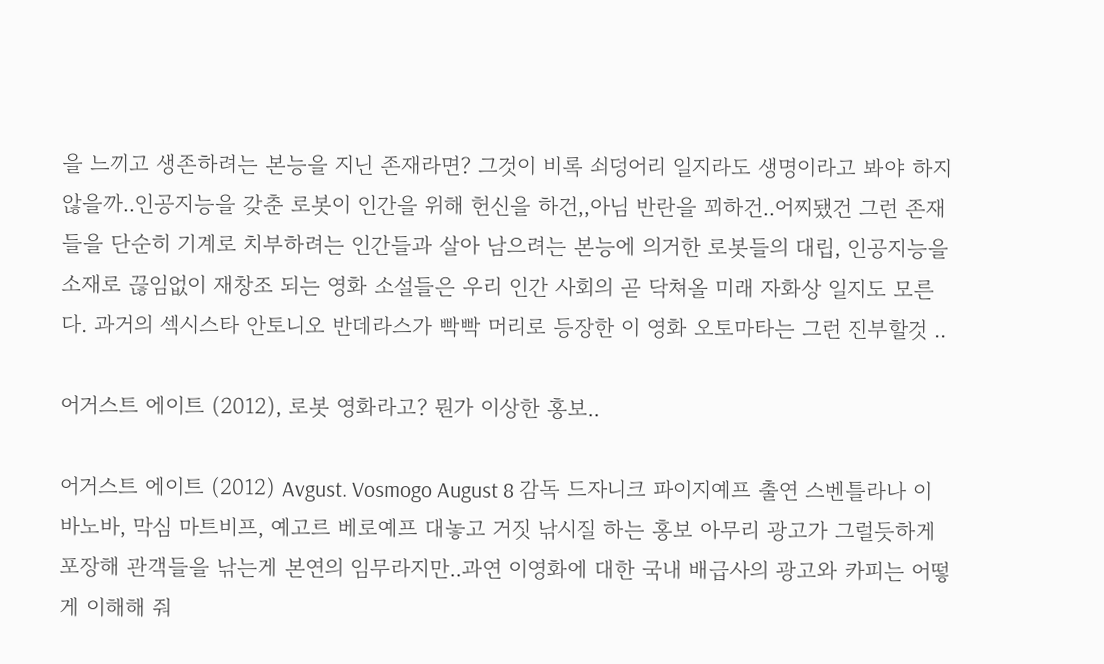을 느끼고 생존하려는 본능을 지닌 존재라면? 그것이 비록 쇠덩어리 일지라도 생명이라고 봐야 하지 않을까..인공지능을 갖춘 로봇이 인간을 위해 헌신을 하건,,아님 반란을 꾀하건..어찌됐건 그런 존재들을 단순히 기계로 치부하려는 인간들과 살아 남으려는 본능에 의거한 로봇들의 대립, 인공지능을 소재로 끊임없이 재창조 되는 영화 소설들은 우리 인간 사회의 곧 닥쳐올 미래 자화상 일지도 모른다. 과거의 섹시스타 안토니오 반데라스가 빡빡 머리로 등장한 이 영화 오토마타는 그런 진부할것 ..

어거스트 에이트 (2012), 로봇 영화라고? 뭔가 이상한 홍보..

어거스트 에이트 (2012) Avgust. Vosmogo August 8 감독 드자니크 파이지예프 출연 스벤틀라나 이바노바, 막심 마트비프, 예고르 베로예프 대놓고 거짓 낚시질 하는 홍보 아무리 광고가 그럴듯하게 포장해 관객들을 낚는게 본연의 임무라지만..과연 이영화에 대한 국내 배급사의 광고와 카피는 어떻게 이해해 줘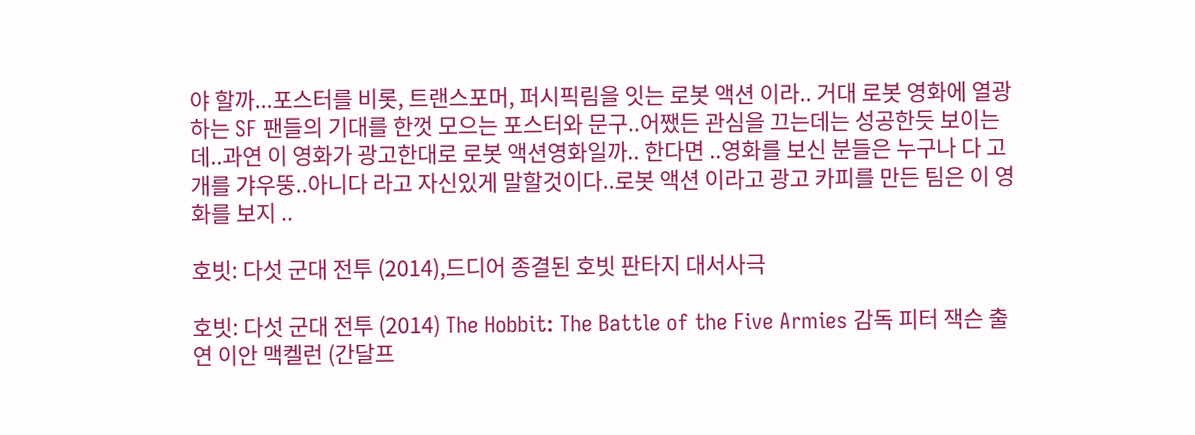야 할까...포스터를 비롯, 트랜스포머, 퍼시픽림을 잇는 로봇 액션 이라.. 거대 로봇 영화에 열광하는 SF 팬들의 기대를 한껏 모으는 포스터와 문구..어쨌든 관심을 끄는데는 성공한듯 보이는데..과연 이 영화가 광고한대로 로봇 액션영화일까.. 한다면 ..영화를 보신 분들은 누구나 다 고개를 갸우뚱..아니다 라고 자신있게 말할것이다..로봇 액션 이라고 광고 카피를 만든 팀은 이 영화를 보지 ..

호빗: 다섯 군대 전투 (2014),드디어 종결된 호빗 판타지 대서사극

호빗: 다섯 군대 전투 (2014) The Hobbit: The Battle of the Five Armies 감독 피터 잭슨 출연 이안 맥켈런 (간달프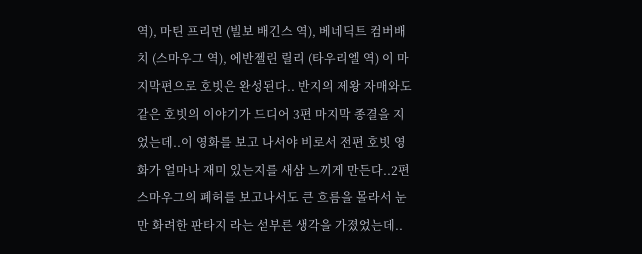역), 마틴 프리먼 (빌보 배긴스 역), 베네딕트 컴버배치 (스마우그 역), 에반젤린 릴리 (타우리엘 역) 이 마지막편으로 호빗은 완성된다.. 반지의 제왕 자매와도 같은 호빗의 이야기가 드디어 3편 마지막 종결을 지었는데..이 영화를 보고 나서야 비로서 전편 호빗 영화가 얼마나 재미 있는지를 새삼 느끼게 만든다..2편 스마우그의 폐허를 보고나서도 큰 흐름을 몰라서 눈만 화려한 판타지 라는 섣부른 생각을 가졌었는데..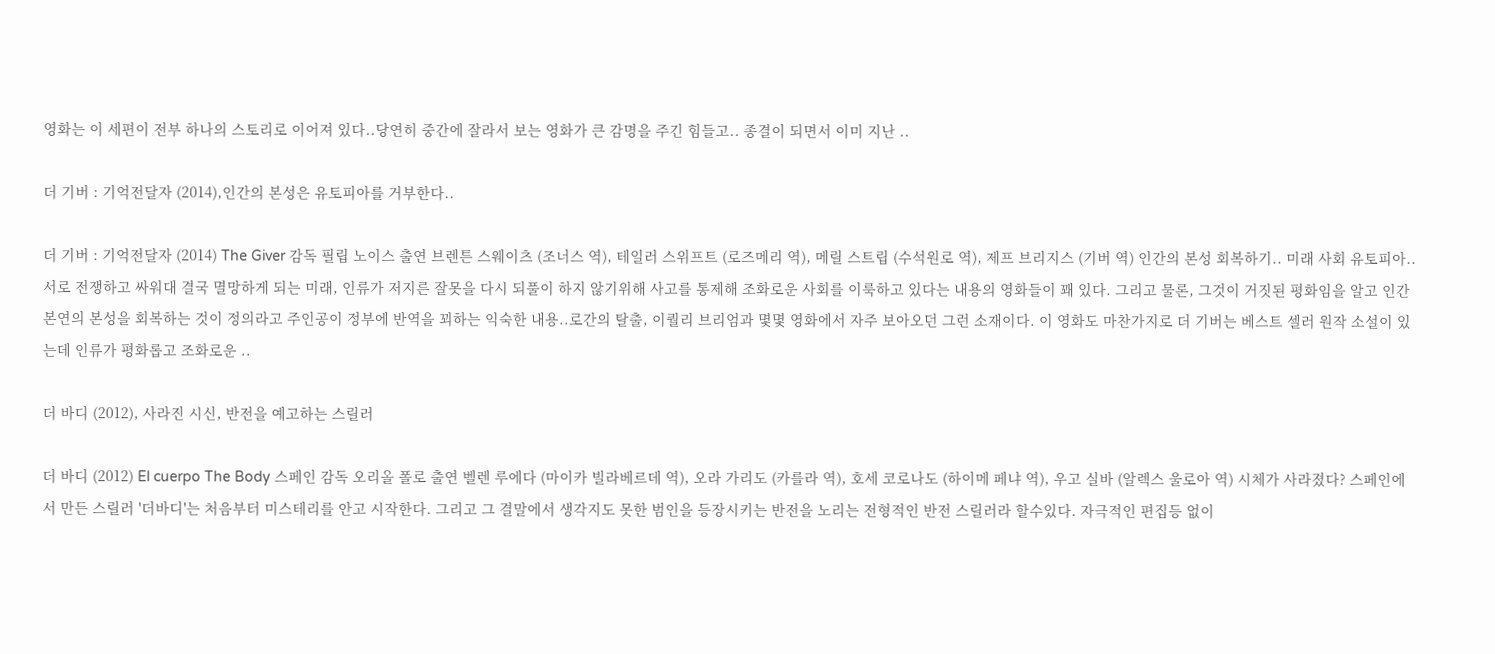영화는 이 세편이 전부 하나의 스토리로 이어져 있다..당연히 중간에 잘라서 보는 영화가 큰 감명을 주긴 힘들고.. 종결이 되면서 이미 지난 ..

더 기버 : 기억전달자 (2014),인간의 본성은 유토피아를 거부한다..

더 기버 : 기억전달자 (2014) The Giver 감독 필립 노이스 출연 브렌튼 스웨이츠 (조너스 역), 테일러 스위프트 (로즈메리 역), 메릴 스트립 (수석원로 역), 제프 브리지스 (기버 역) 인간의 본성 회복하기.. 미래 사회 유토피아..서로 전쟁하고 싸워대 결국 멸망하게 되는 미래, 인류가 저지른 잘못을 다시 되풀이 하지 않기위해 사고를 통제해 조화로운 사회를 이룩하고 있다는 내용의 영화들이 꽤 있다. 그리고 물론, 그것이 거짓된 평화임을 알고 인간 본연의 본성을 회복하는 것이 정의라고 주인공이 정부에 반역을 꾀하는 익숙한 내용..로간의 탈출, 이퀄리 브리엄과 몇몇 영화에서 자주 보아오던 그런 소재이다. 이 영화도 마찬가지로 더 기버는 베스트 셀러 원작 소설이 있는데 인류가 평화롭고 조화로운 ..

더 바디 (2012), 사라진 시신, 반전을 예고하는 스릴러

더 바디 (2012) El cuerpo The Body 스페인 감독 오리올 폴로 출연 벨렌 루에다 (마이카 빌라베르데 역), 오라 가리도 (카를라 역), 호세 코로나도 (하이메 페냐 역), 우고 실바 (알렉스 울로아 역) 시체가 사라졌다? 스페인에서 만든 스릴러 '더바디'는 처음부터 미스테리를 안고 시작한다. 그리고 그 결말에서 생각지도 못한 범인을 등장시키는 반전을 노리는 전형적인 반전 스릴러라 할수있다. 자극적인 편집등 없이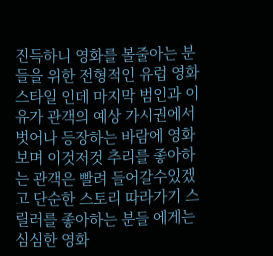진득하니 영화를 볼줄아는 분들을 위한 전형적인 유럽 영화 스타일 인데 마지막 범인과 이유가 관객의 예상 가시권에서 벗어나 등장하는 바람에 영화 보며 이것저것 추리를 좋아하는 관객은 빨려 들어갈수있겠고 단순한 스토리 따라가기 스릴러를 좋아하는 분들 에게는 심심한 영화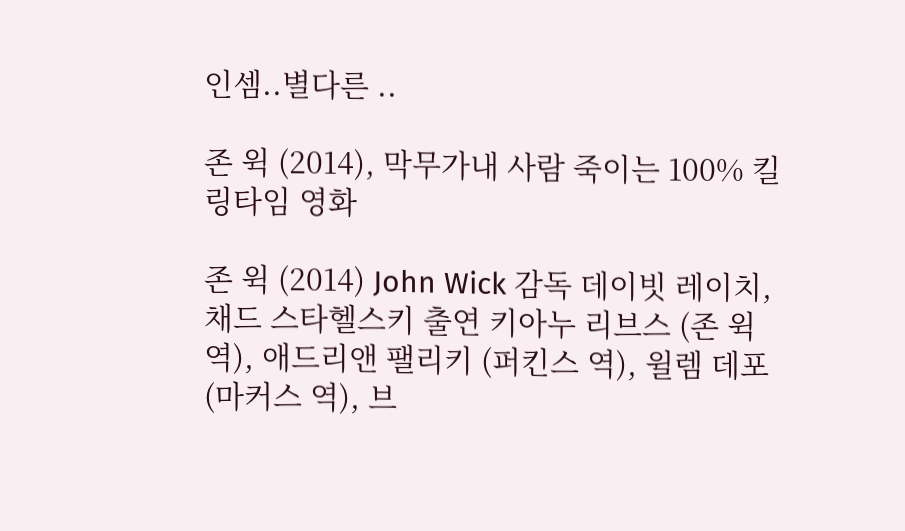인셈..별다른 ..

존 윅 (2014), 막무가내 사람 죽이는 100% 킬링타임 영화

존 윅 (2014) John Wick 감독 데이빗 레이치, 채드 스타헬스키 출연 키아누 리브스 (존 윅 역), 애드리앤 팰리키 (퍼킨스 역), 윌렘 데포 (마커스 역), 브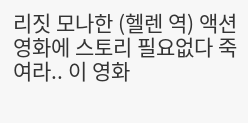리짓 모나한 (헬렌 역) 액션영화에 스토리 필요없다 죽여라.. 이 영화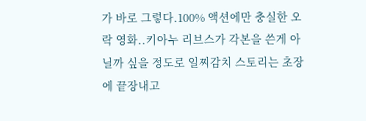가 바로 그렇다.100% 액션에만 충실한 오락 영화..키아누 리브스가 각본을 쓴게 아닐까 싶을 정도로 일찌감치 스토리는 초장에 끝장내고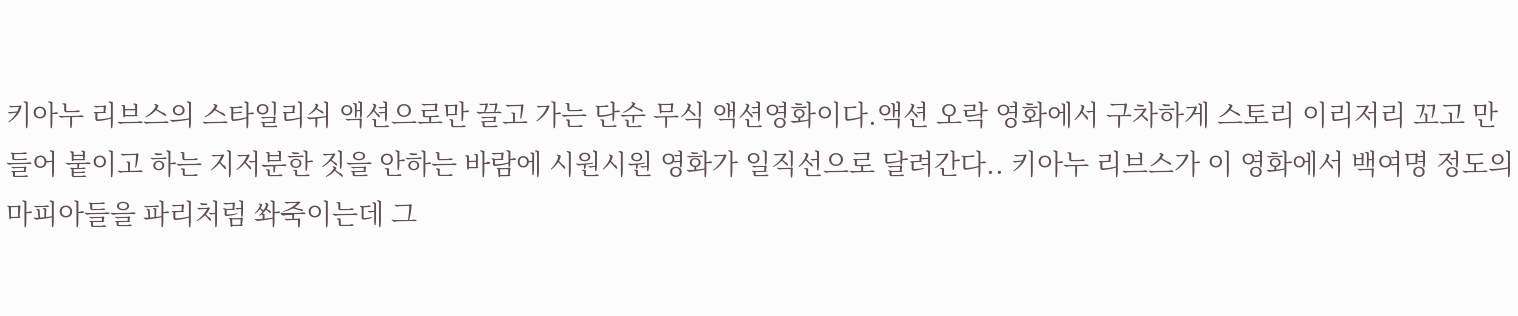키아누 리브스의 스타일리쉬 액션으로만 끌고 가는 단순 무식 액션영화이다.액션 오락 영화에서 구차하게 스토리 이리저리 꼬고 만들어 붙이고 하는 지저분한 짓을 안하는 바람에 시원시원 영화가 일직선으로 달려간다.. 키아누 리브스가 이 영화에서 백여명 정도의 마피아들을 파리처럼 쏴죽이는데 그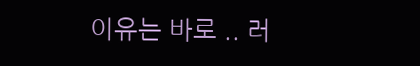이유는 바로 .. 러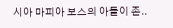시아 마피아 보스의 아들이 존..